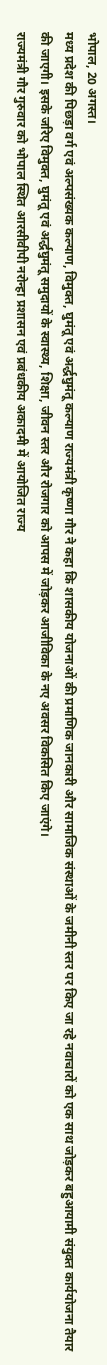भोपाल, 20 अगस्त।
मध्य प्रदेश की पिछड़ा वर्ग एवं अल्पसंख्यक कल्याण, विमुक्त, घुमंतू एवं अर्द्धघुमंतू कल्याण राज्यमंत्री कृष्णा गौर ने कहा कि शासकीय योजनाओं की प्रमाणिक जानकारी और सामाजिक संस्थाओं के जमीनी स्तर पर किए जा रहे नवाचारों को एक साथ जोड़कर बहुआयामी संयुक्त कार्ययोजना तैयार की जाएगी। इसके जरिए विमुक्त, घुमंतू एवं अर्द्धघुमंतू समुदायों के स्वास्थ्य, शिक्षा, जीवन स्तर और रोजगार को आपस में जोड़कर आजीविका के नए अवसर विकसित किए जाएंगे।
राज्यमंत्री गौर गुरुवार को भोपाल स्थित आरसीवीपी नरोन्हा प्रशासन एवं प्रबंधकीय अकादमी में आयोजित राज्य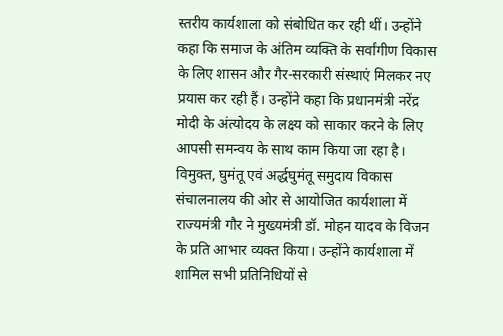स्तरीय कार्यशाला को संबोधित कर रही थीं। उन्होंने कहा कि समाज के अंतिम व्यक्ति के सर्वांगीण विकास के लिए शासन और गैर-सरकारी संस्थाएं मिलकर नए प्रयास कर रही हैं। उन्होंने कहा कि प्रधानमंत्री नरेंद्र मोदी के अंत्योदय के लक्ष्य को साकार करने के लिए आपसी समन्वय के साथ काम किया जा रहा है।
विमुक्त, घुमंतू एवं अर्द्धघुमंतू समुदाय विकास संचालनालय की ओर से आयोजित कार्यशाला में राज्यमंत्री गौर ने मुख्यमंत्री डॉ. मोहन यादव के विजन के प्रति आभार व्यक्त किया। उन्होंने कार्यशाला में शामिल सभी प्रतिनिधियों से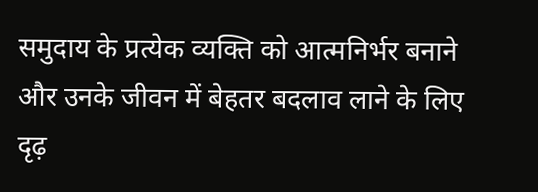समुदाय के प्रत्येक व्यक्ति को आत्मनिर्भर बनाने और उनके जीवन में बेहतर बदलाव लाने के लिए दृढ़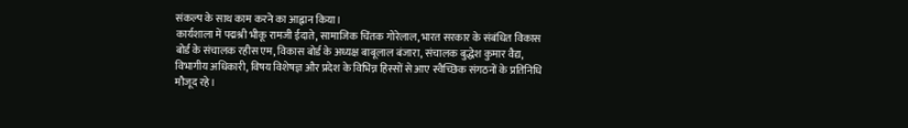संकल्प के साथ काम करने का आह्वान किया।
कार्यशाला में पद्मश्री भीकू रामजी ईदाते, सामाजिक चिंतक गोरेलाल, भारत सरकार के संबंधित विकास बोर्ड के संचालक रहीस एम, विकास बोर्ड के अध्यक्ष बाबूलाल बंजारा, संचालक बुद्धेश कुमार वैद्य, विभागीय अधिकारी, विषय विशेषज्ञ और प्रदेश के विभिन्न हिस्सों से आए स्वैच्छिक संगठनों के प्रतिनिधि मौजूद रहे।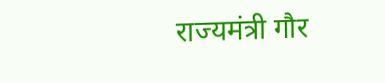राज्यमंत्री गौर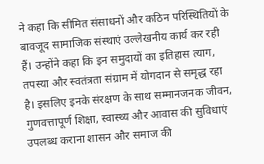ने कहा कि सीमित संसाधनों और कठिन परिस्थितियों के बावजूद सामाजिक संस्थाएं उल्लेखनीय कार्य कर रही हैं। उन्होंने कहा कि इन समुदायों का इतिहास त्याग, तपस्या और स्वतंत्रता संग्राम में योगदान से समृद्ध रहा है। इसलिए इनके संरक्षण के साथ सम्मानजनक जीवन, गुणवत्तापूर्ण शिक्षा, स्वास्थ्य और आवास की सुविधाएं उपलब्ध कराना शासन और समाज की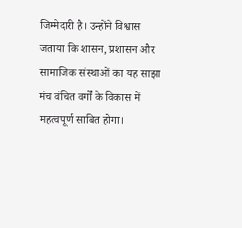जिम्मेदारी है। उन्होंने विश्वास जताया कि शासन, प्रशासन और सामाजिक संस्थाओं का यह साझा मंच वंचित वर्गों के विकास में महत्वपूर्ण साबित होगा।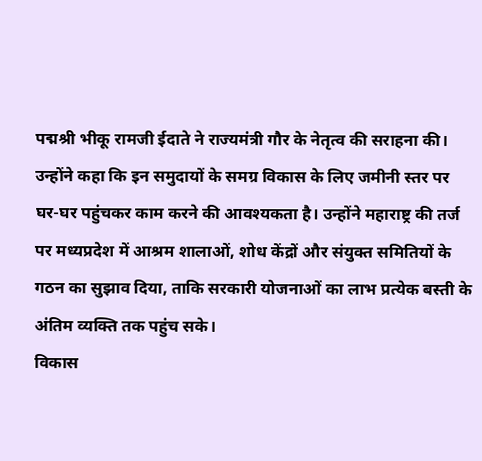पद्मश्री भीकू रामजी ईदाते ने राज्यमंत्री गौर के नेतृत्व की सराहना की। उन्होंने कहा कि इन समुदायों के समग्र विकास के लिए जमीनी स्तर पर घर-घर पहुंचकर काम करने की आवश्यकता है। उन्होंने महाराष्ट्र की तर्ज पर मध्यप्रदेश में आश्रम शालाओं, शोध केंद्रों और संयुक्त समितियों के गठन का सुझाव दिया, ताकि सरकारी योजनाओं का लाभ प्रत्येक बस्ती के अंतिम व्यक्ति तक पहुंच सके।
विकास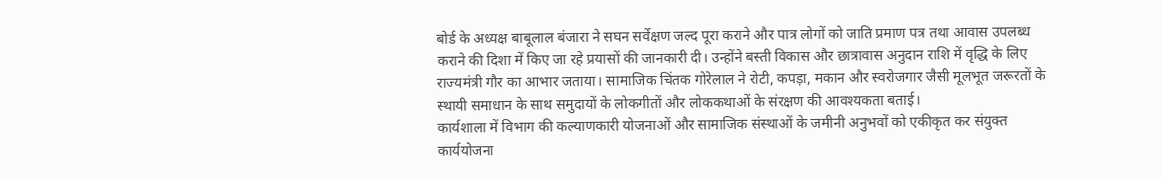बोर्ड के अध्यक्ष बाबूलाल बंजारा ने सघन सर्वेक्षण जल्द पूरा कराने और पात्र लोगों को जाति प्रमाण पत्र तथा आवास उपलब्ध कराने की दिशा में किए जा रहे प्रयासों की जानकारी दी। उन्होंने बस्ती विकास और छात्रावास अनुदान राशि में वृद्धि के लिए राज्यमंत्री गौर का आभार जताया। सामाजिक चिंतक गोरेलाल ने रोटी, कपड़ा, मकान और स्वरोजगार जैसी मूलभूत जरूरतों के स्थायी समाधान के साथ समुदायों के लोकगीतों और लोककथाओं के संरक्षण की आवश्यकता बताई।
कार्यशाला में विभाग की कल्याणकारी योजनाओं और सामाजिक संस्थाओं के जमीनी अनुभवों को एकीकृत कर संयुक्त कार्ययोजना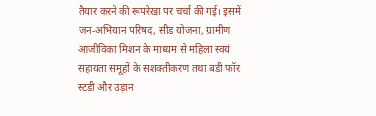तैयार करने की रूपरेखा पर चर्चा की गई। इसमें जन-अभियान परिषद, सीड योजना, ग्रामीण आजीविका मिशन के माध्यम से महिला स्वयं सहायता समूहों के सशक्तीकरण तथा बडी फॉर स्टडी और उड़ान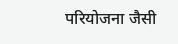परियोजना जैसी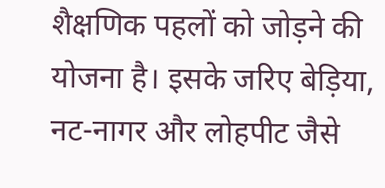शैक्षणिक पहलों को जोड़ने की योजना है। इसके जरिए बेड़िया, नट-नागर और लोहपीट जैसे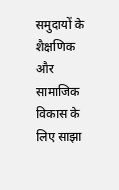समुदायों के शैक्षणिक और सामाजिक विकास के लिए साझा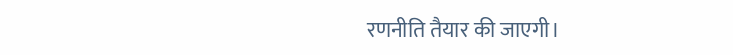रणनीति तैयार की जाएगी।